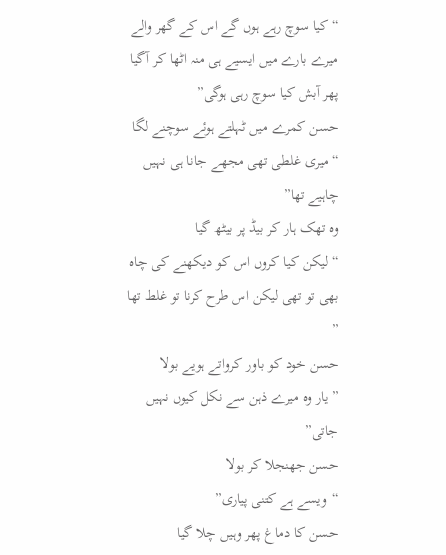“کیا سوچ رہے ہوں گے اس کے گھر والے میرے بارے میں ایسیے ہی منہ اٹھا کر آگیا پھر آبش کیا سوچ رہی ہوگی”
حسن کمرے میں ٹہلتے ہوئے سوچنے لگا
“میری غلطی تھی مجھے جانا ہی نہیں چاہیے تھا”
وہ تھک ہار کر بیڈ پر بیٹھ گیا
“لیکن کیا کروں اس کو دیکھنے کی چاہ بھی تو تھی لیکن اس طرح کرنا تو غلط تھا ”
حسن خود کو باور کرواتے ہویے بولا
” یار وہ میرے ذہن سے نکل کیوں نہیں جاتی”
حسن جھنجلا کر بولا
“ویسے ہے کتنی پیاری”
حسن کا دماغ پھر وہیں چلا گیا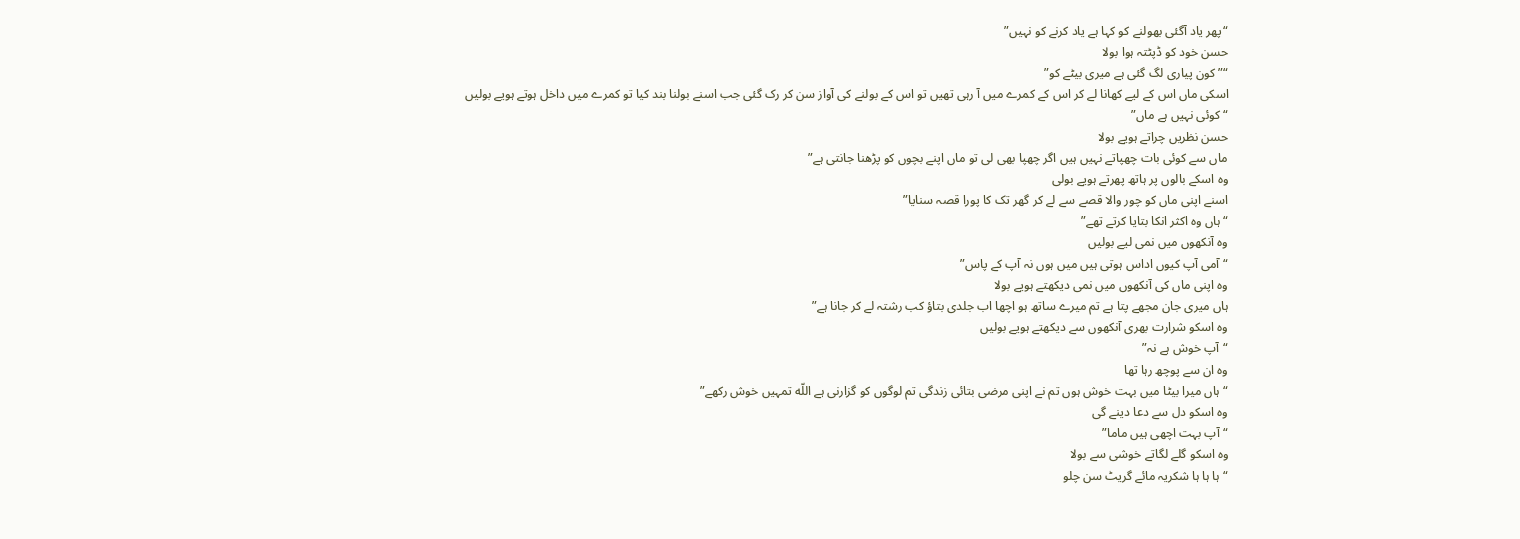“پھر یاد آگئی بھولنے کو کہا ہے یاد کرنے کو نہیں”
حسن خود کو ڈپٹتہ ہوا بولا
“”کون پیاری لگ گئی ہے میری بیٹے کو”
اسکی ماں اس کے لیے کھانا لے کر اس کے کمرے میں آ رہی تھیں تو اس کے بولنے کی آواز سن کر رک گئی جب اسنے بولنا بند کیا تو کمرے میں داخل ہوتے ہویے بولیں
“کوئی نہیں ہے ماں”
حسن نظریں چراتے ہویے بولا
ماں سے کوئی بات چھپاتے نہیں ہیں اگر چھپا بھی لی تو ماں اپنے بچوں کو پڑھنا جانتی ہے”
وہ اسکے بالوں پر ہاتھ پھرتے ہویے بولی
اسنے اپنی ماں کو چور والا قصے سے لے کر گھر تک کا پورا قصہ سنایا”
“ہاں وہ اکثر انکا بتایا کرتے تھے”
وہ آنکھوں میں نمی لیے بولیں
“آمی آپ کیوں اداس ہوتی ہیں میں ہوں نہ آپ کے پاس”
وہ اپنی ماں کی آنکھوں میں نمی دیکھتے ہویے بولا
ہاں میری جان مجھے پتا ہے تم میرے ساتھ ہو اچھا اب جلدی بتاؤ کب رشتہ لے کر جانا ہے”
وہ اسکو شرارت بھری آنکھوں سے دیکھتے ہویے بولیں
“آپ خوش ہے نہ”
وہ ان سے پوچھ رہا تھا
“ہاں میرا بیٹا میں بہت خوش ہوں تم نے اپنی مرضی بتائی زندگی تم لوگوں کو گزارنی ہے اللّه تمہیں خوش رکھے”
وہ اسکو دل سے دعا دینے گی
“آپ بہت اچھی ہیں ماما”
وہ اسکو گلے لگاتے خوشی سے بولا
“ہا ہا ہا شکریہ مائے گریٹ سن چلو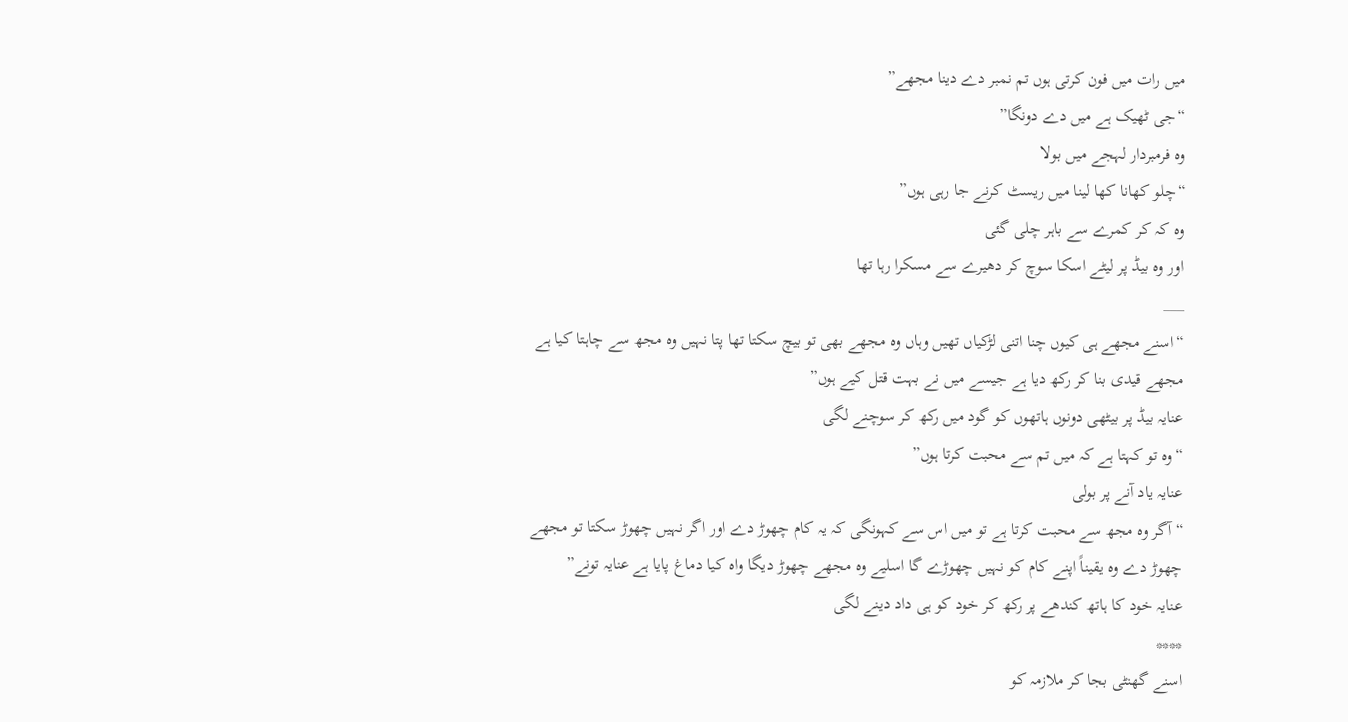میں رات میں فون کرتی ہوں تم نمبر دے دینا مجھے”
“جی ٹھیک ہے میں دے دونگا”
وہ فرمبردار لہجے میں بولا
“چلو کھانا کھا لینا میں ریسٹ کرنے جا رہی ہوں”
وہ کہ کر کمرے سے باہر چلی گئی
اور وہ بیڈ پر لیٹے اسکا سوچ کر دھیرے سے مسکرا رہا تھا
___
“اسنے مجھے ہی کیوں چنا اتنی لڑکیاں تھیں وہاں وہ مجھے بھی تو بیچ سکتا تھا پتا نہیں وہ مجھ سے چاہتا کیا ہے مجھے قیدی بنا کر رکھ دیا ہے جیسے میں نے بہت قتل کیے ہوں”
عنایہ بیڈ پر بیٹھی دونوں ہاتھوں کو گود میں رکھ کر سوچنے لگی
“وہ تو کہتا ہے کہ میں تم سے محبت کرتا ہوں”
عنایہ یاد آنے پر بولی
“آگر وہ مجھ سے محبت کرتا ہے تو میں اس سے کہونگی کہ یہ کام چھوڑ دے اور اگر نہیں چھوڑ سکتا تو مجھے چھوڑ دے وہ یقیناً اپنے کام کو نہیں چھوڑے گا اسلیے وہ مجھے چھوڑ دیگا واہ کیا دماغ پایا ہے عنایہ تونے”
عنایہ خود کا ہاتھ کندھے پر رکھ کر خود کو ہی داد دینے لگی
****
اسنے گھنٹی بجا کر ملازمہ کو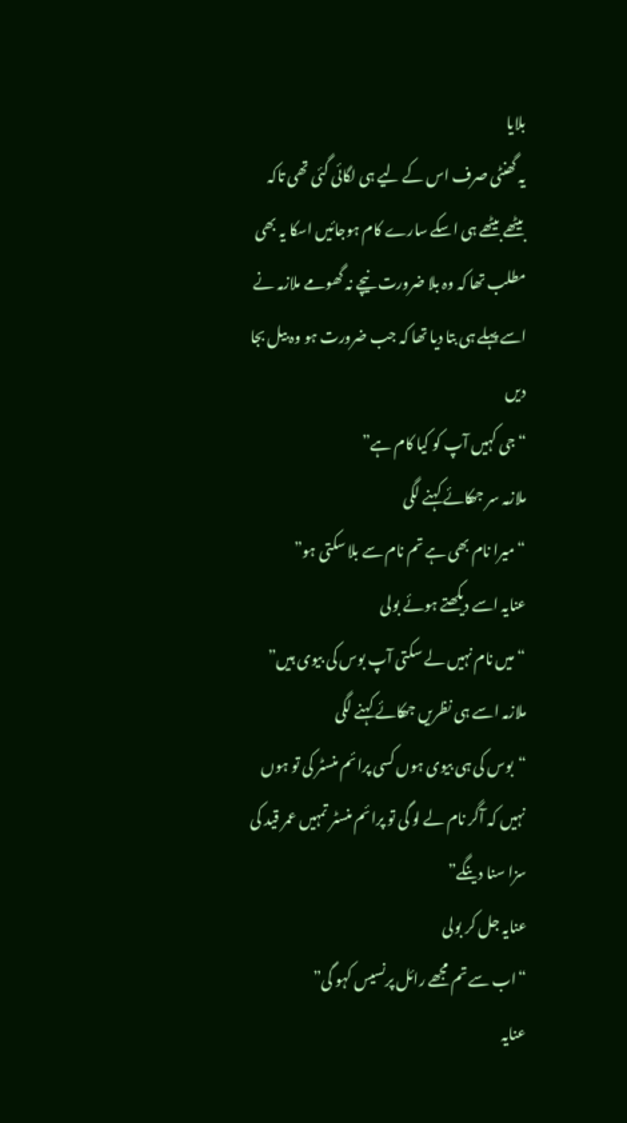بلایا
یہ گھنٹی صرف اس کے لیے ہی لگائی گئی تھی تاکہ بیٹھے بیٹھے ہی اسکے سارے کام ہوجائیں اسکا یہ بھی مطلب تھا کہ وہ بلا ضرورت نیچے نہ گھومے ملازمہ نے اسے پہلے ہی بتا دیا تھا کہ جب ضرورت ہو وہ بیل بجا دیں
“جی کہیں آپ کو کیا کام ہے”
ملازمہ سر جھکائے کہنے لگی
“میرا نام بھی ہے تم نام سے بلا سکتی ہو”
عنایہ اسے دیکھتے ہوئے بولی
“میں نام نہیں لے سکتی آپ بوس کی بیوی ہیں”
ملازمہ اسے ہی نظریں جھکائے کہنے لگی
“بوس کی ہی بیوی ہوں کسی پرائم منسٹر کی تو ہوں نہیں کہ آگر نام لے لو گی تو پرائم منسٹر تمہیں عمر قید کی سزا سنا دینگے”
عنایہ جل کر بولی
“اب سے تم مجھے رائل پرنسیس کہو گی”
عنایہ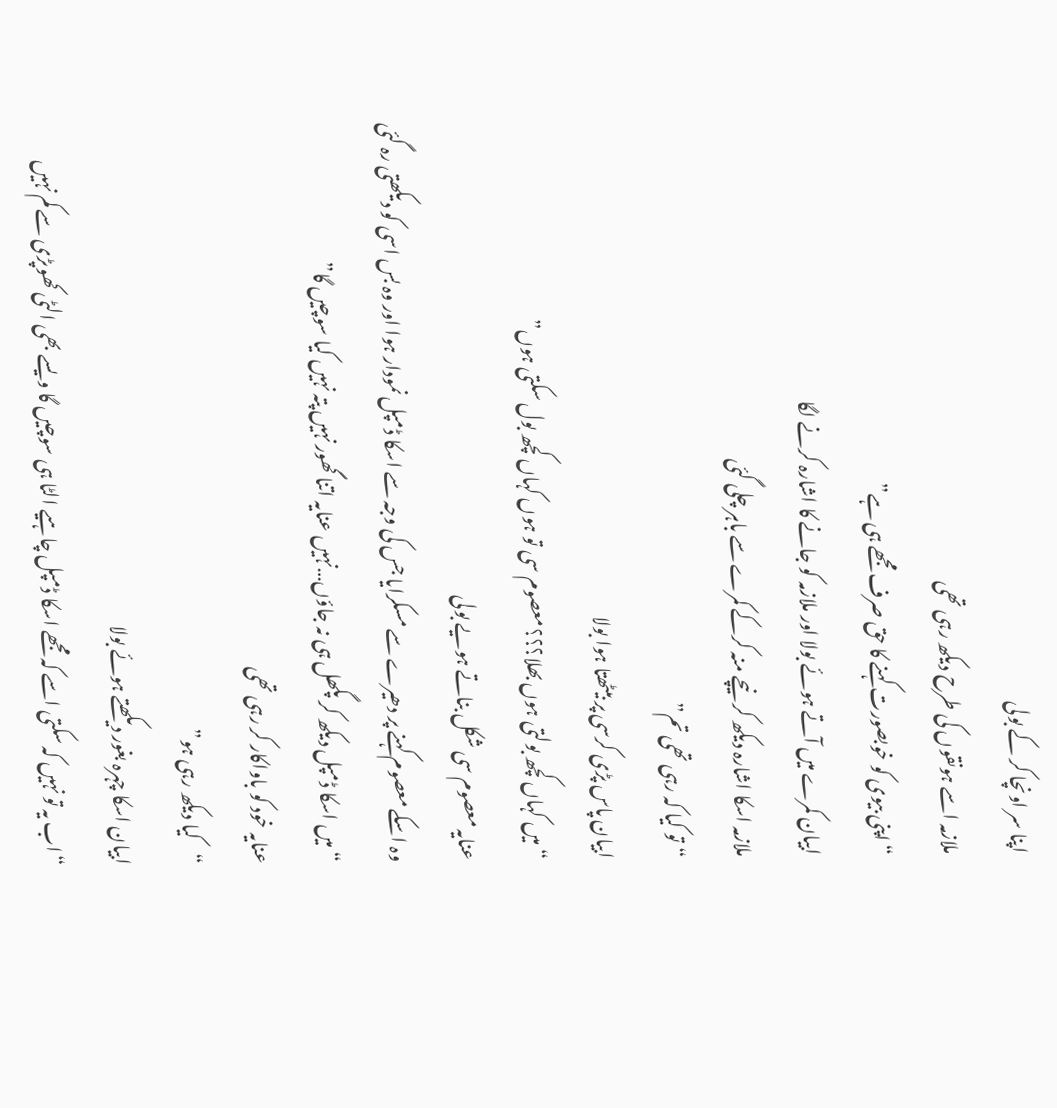اپنا سر اونچا کر کے بولی
ملازمہ اسے ہونقوں کی طرح دیکھ رہی تھی
“اپنی بیوی کو خوبصورت کہنے کا حق صرف مجھے ہی ہے”
ابیان کمرے میں آتے ہوئے بولا اور ملازمہ کو جانے کا اشارہ کرنے لگا
ملازمہ اسکا اشارہ دیکھ کر نیچے منہ کرکے کمرے سے باہر چلی گئی
“تو کیا کہ رہی تھی تم”
ابیان پاس پڑی کرسی پر بیٹھتا ہوا بولا
“میں کہاں کچھ بولتی ہوں بھلا؟؟؟ معصوم سی تو ہوں کہاں کچھ بول سکتی ہوں”
عنایہ معصوم سی شکل بناتے ہویے بولی
وہ اسکے معصوم کہنے پر دھیرے سے مسکرایا جس کی وجہ سے اسکا ڈمپل نمودار ہوا اور وہ بس اسی کو دیکھتی رہ گئی
“میں اسکا ڈمپل دیکھ کر پگھل ہی نہ جاؤں…نہیں عنایہ اتنا گھور نہیں پتہ نہیں کیا سوچیں گا”
عنایہ خود کو باواکار کر رہی تھی
“کیا دیکھ رہی ہو”
ابیان اسکا چہرہ بغور دیکھتے ہوئے بولا
“اب یہ تو نہیں کہ سکتی اسے کہ مجھے اسکا ڈمپل چاہیے الٹا ہی سوچیں گا ویسے بھی الٹی کھوپڑی سے کم نہیں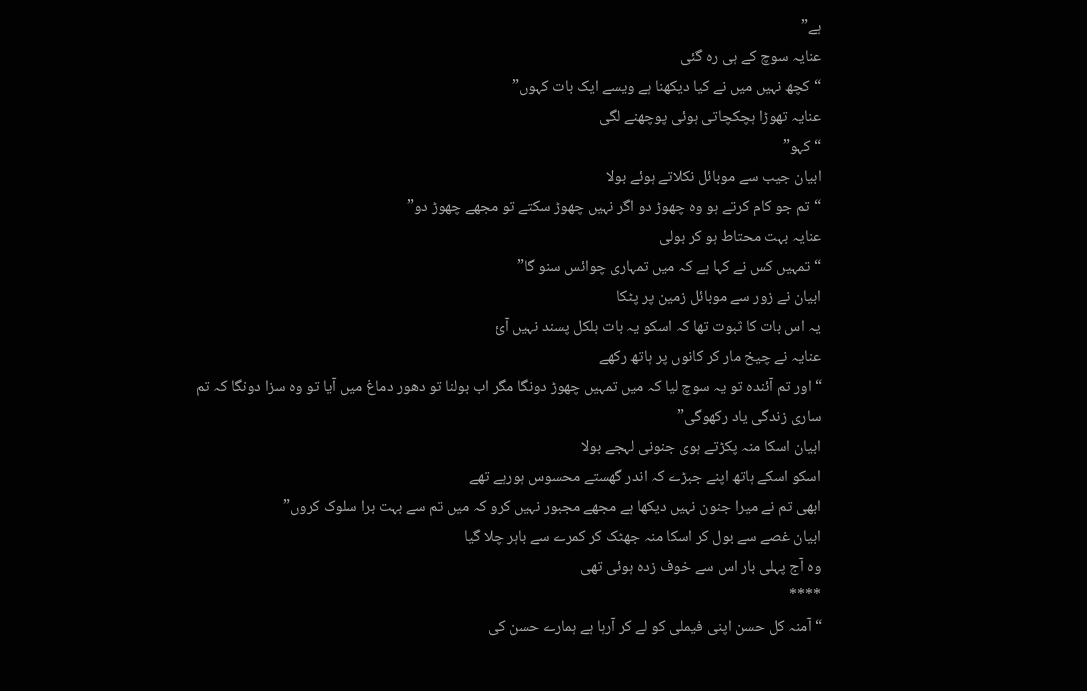ہے”
عنایہ سوچ کے ہی رہ گئی
“کچھ نہیں میں نے کیا دیکھنا ہے ویسے ایک بات کہوں”
عنایہ تھوڑا ہچکچاتی ہوئی پوچھنے لگی
“کہو”
ابیان جیب سے موبائل نکلاتے ہوئے بولا
“تم جو کام کرتے ہو وہ چھوڑ دو اگر نہیں چھوڑ سکتے تو مجھے چھوڑ دو”
عنایہ بہت محتاط ہو کر بولی
“تمہیں کس نے کہا ہے کہ میں تمہاری چوائس سنو گا”
ابیان نے زور سے موبائل زمین پر پٹکا
یہ اس بات کا ثبوت تھا کہ اسکو یہ بات بلکل پسند نہیں آئ
عنایہ نے چیخ مار کر کانوں پر ہاتھ رکھے
“اور تم آئندہ تو یہ سوچ لیا کہ میں تمہیں چھوڑ دونگا مگر اب بولنا تو دهور دماغ میں آیا تو وہ سزا دونگا کہ تم ساری زندگی یاد رکھوگی”
ابیان اسکا منہ پکڑتے ہوی جنونی لہجے بولا
اسکو اسکے ہاتھ اپنے جبڑے کہ اندر گھستے محسوس ہورہے تھے
ابھی تم نے میرا جنون نہیں دیکھا ہے مجھے مجبور نہیں کرو کہ میں تم سے بہت برا سلوک کروں”
ابیان غصے سے بول کر اسکا منہ جھٹک کر کمرے سے باہر چلا گیا
وہ آج پہلی بار اس سے خوف زدہ ہوئی تھی
****
“آمنہ کل حسن اپنی فیملی کو لے کر آرہا ہے ہمارے حسن کی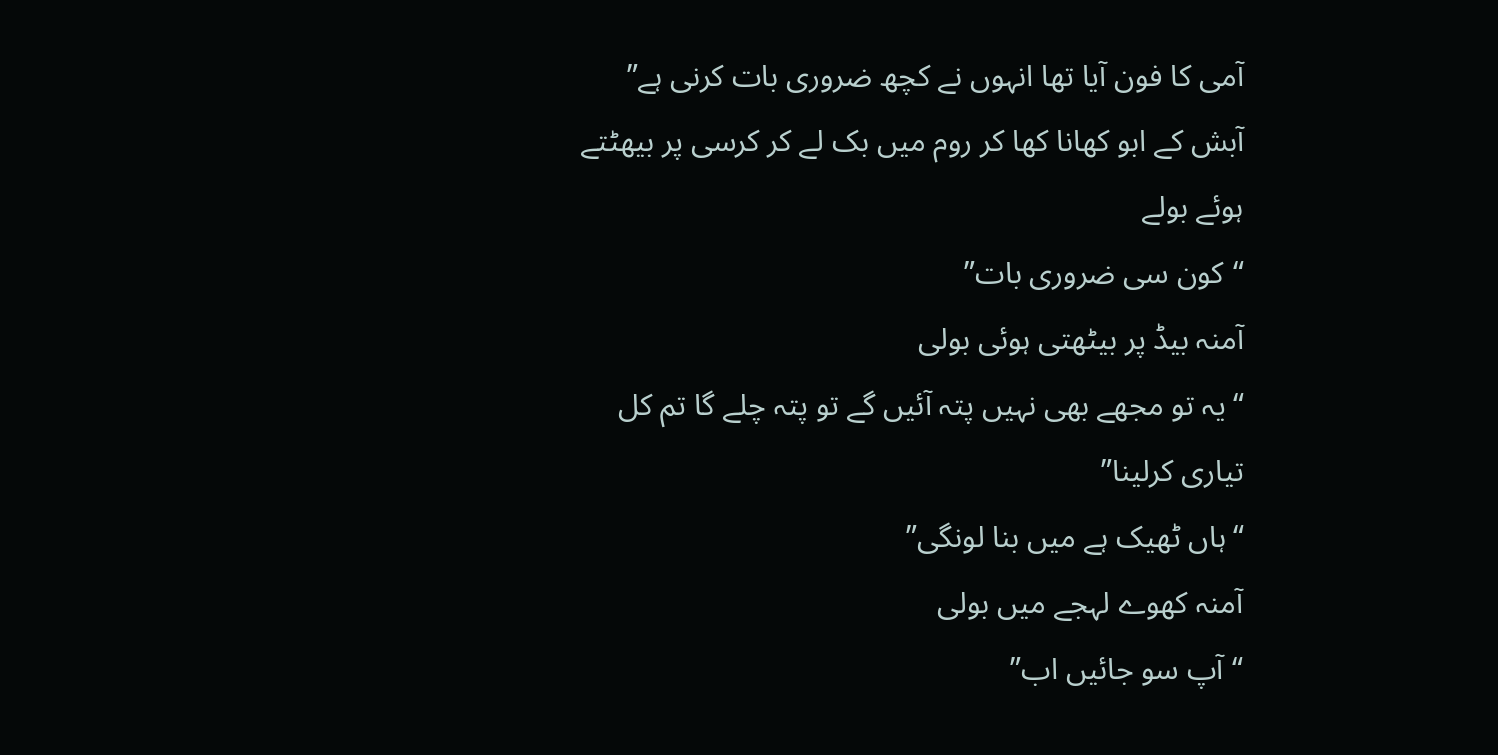آمی کا فون آیا تھا انہوں نے کچھ ضروری بات کرنی ہے”
آبش کے ابو کھانا کھا کر روم میں بک لے کر کرسی پر بیھٹتے ہوئے بولے
“کون سی ضروری بات”
آمنہ بیڈ پر بیٹھتی ہوئی بولی
“یہ تو مجھے بھی نہیں پتہ آئیں گے تو پتہ چلے گا تم کل تیاری کرلینا”
“ہاں ٹھیک ہے میں بنا لونگی”
آمنہ کھوے لہجے میں بولی
“آپ سو جائیں اب”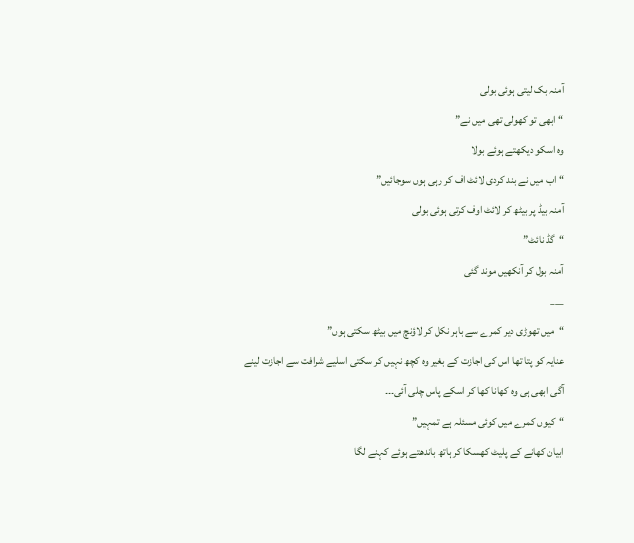آمنہ بک لیتی ہوئی بولی
“ابھی تو کھولی تھی میں نے”
وہ اسکو دیکھتے ہوئے بولا
“اب میں نے بند کردی لائٹ اف کر رہی ہوں سوجائیں”
آمنہ بیڈ پر بیٹھ کر لائٹ اوف کرتی ہوئی بولی
“گڈ نائٹ”
آمنہ بول کر آنکھیں موند گئی
___
“میں تھوڑی دیر کمرے سے باہر نکل کر لاؤنچ میں بیٹھ سکتی ہوں”
عنایہ کو پتا تھا اس کی اجازت کے بغیر وہ کچھ نہیں کر سکتی اسلیے شرافت سے اجازت لینے آگی ابھی ہی وہ کھانا کھا کر اسکے پاس چلی آئی۔۔۔
“کیوں کمرے میں کوئی مسئلہ ہے تمہیں”
ابیان کھانے کے پلیٹ کھسکا کر ہاتھ باندھتے ہوئے کہنے لگا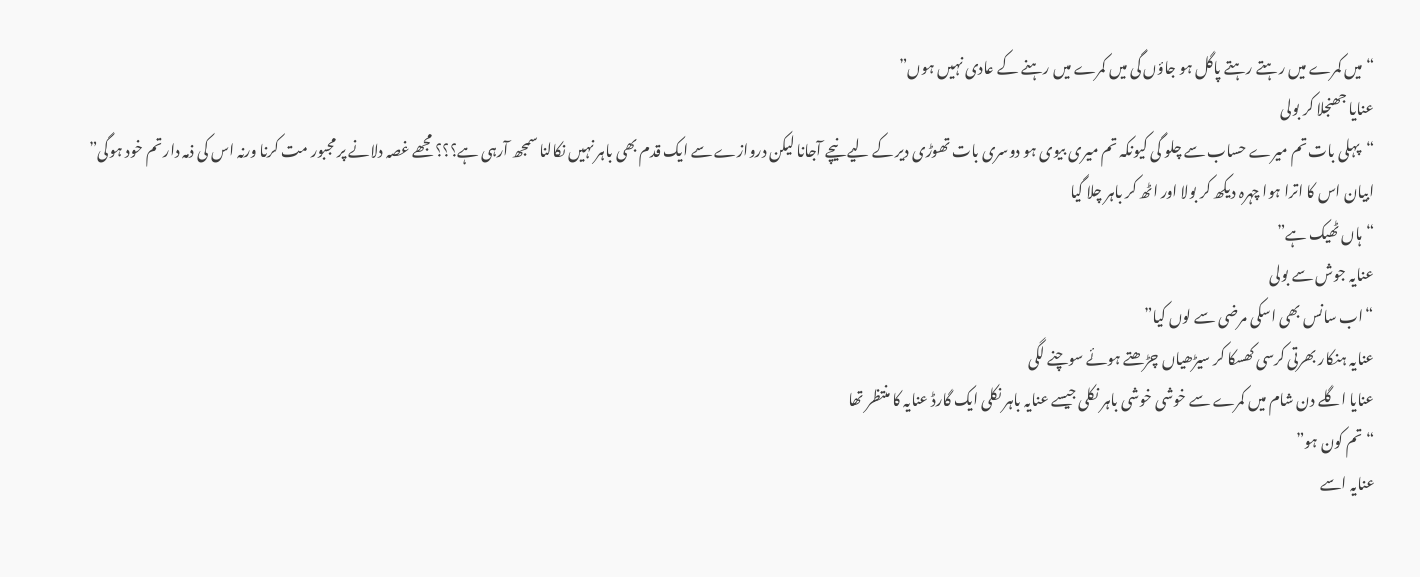“میں کمرے میں رہتے رہتے پاگل ہو جاؤں گی میں کمرے میں رہنے کے عادی نہیں ہوں”
عنایا جھنجلا کر بولی
“پہلی بات تم میرے حساب سے چلو گی کیونکہ تم میری بیوی ہو دوسری بات تھوڑی دیر کے لیے نیچے آجانا لیکن دروازے سے ایک قدم بھی باہر نہیں نکالنا سمجھ آرہی ہے؟؟؟ مجھے غصہ دلانے پر مجبور مت کرنا ورنہ اس کی ذمہ دار تم خود ہوگی”
ابیان اس کا اترا ہوا چہرہ دیکھ کر بولا اور اٹھ کر باہر چلا گیا
“ہاں ٹھیک ہے”
عنایہ جوش سے بولی
“اب سانس بھی اسکی مرضی سے لوں کیا”
عنایہ ہنکار بھرتی کرسی کھسکا کر سیڑھیاں چڑھتے ہوئے سوچنے لگی
عنایا اگلے دن شام میں کمرے سے خوشی خوشی باہر نکلی جیسے عنایہ باہر نکلی ایک گارڈ عنایہ کا منتظر تھا
“تم کون ہو”
عنایہ اسے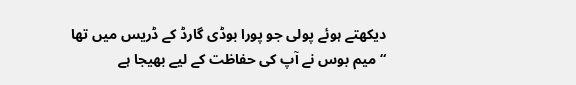دیکھتے ہوئے پولی جو پورا بوڈی گارڈ کے ڈریس میں تھا
“میم بوس نے آپ کی حفاظت کے لیے بھیجا ہے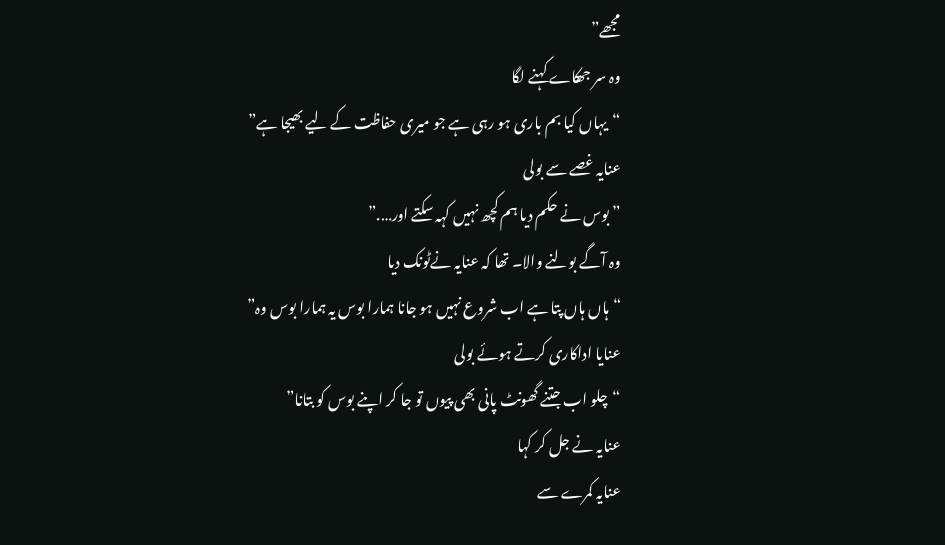مجھے”
وہ سر جھکاے کہنے لگا
“یہاں کیا بم باری ہو رہی ہے جو میری حفاظت کے لیے بھیجا ہے”
عنایہ غصے سے بولی
” بوس نے حکم دیا ہم کچھ نہیں کہہ سکتے اور….”
وہ آگے بولنے والا۔ تھا کہ عنایہ نےٹونک دیا
“ہاں ہاں پتا ہے اب شروع نہیں ہو جانا ہمارا بوس یہ ہمارا بوس وہ”
عنایا اداکاری کرتے ہوئے بولی
“چلو اب جتنے گھونٹ پانی بھی پیوں تو جا کر اپنے بوس کو بتانا”
عنایہ نے جل کر کہا
عنایہ کمرے سے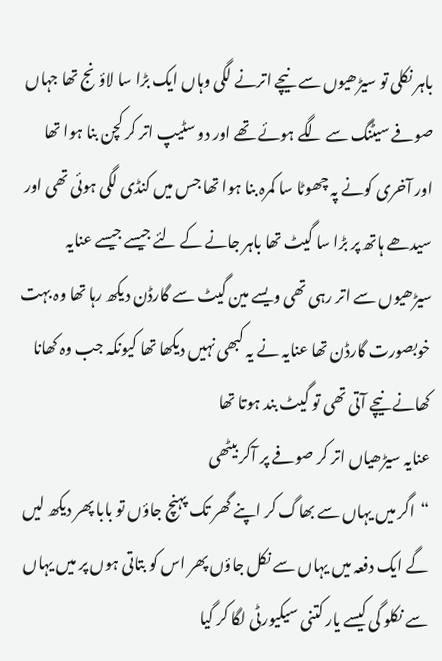باہر نکلی تو سیڑھیوں سے نیچے اترنے لگی وہاں ایک بڑا سا لاؤنج تھا جہاں صوفے سیٹنگ سے لگے ہوئے تھے اور دو سٹیپ اتر کر کچن بنا ہوا تھا اور آخری کونے پہ چھوٹا سا کمرہ بنا ہوا تھا جس میں کنڈی لگی ہوئی تھی اور سیدھے ہاتھ پر بڑا سا گیٹ تھا باہر جانے کے لئے جیسے جیسے عنایہ سیڑھیوں سے اتر رہی تھی ویسے مین گیٹ سے گارڈن دیکھ رہا تھا وہ بہت خوبصورت گارڈن تھا عنایہ نے یہ کبھی نہیں دیکھا تھا کیونکہ جب وہ کھانا کھانے نیچے آتی تھی تو گیٹ بند ہوتا تھا
عنایہ سیڑھیاں اتر کر صوفے پر آکر بیٹھی
“اگر میں یہاں سے بھاگ کر اپنے گھر تک پہنچ جاؤں تو بابا پھر دیکھ لیں گے ایک دفعہ میں یہاں سے نکل جاؤں پھر اس کو بتاتی ہوں پر میں یہاں سے نکلو گی کیسے یار کتنی سیکیورٹی لگا کر گیا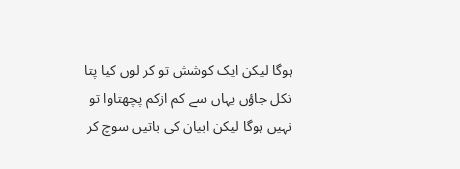ہوگا لیکن ایک کوشش تو کر لوں کیا پتا نکل جاؤں یہاں سے کم ازکم پچھتاوا تو نہیں ہوگا لیکن ابیان کی باتیں سوچ کر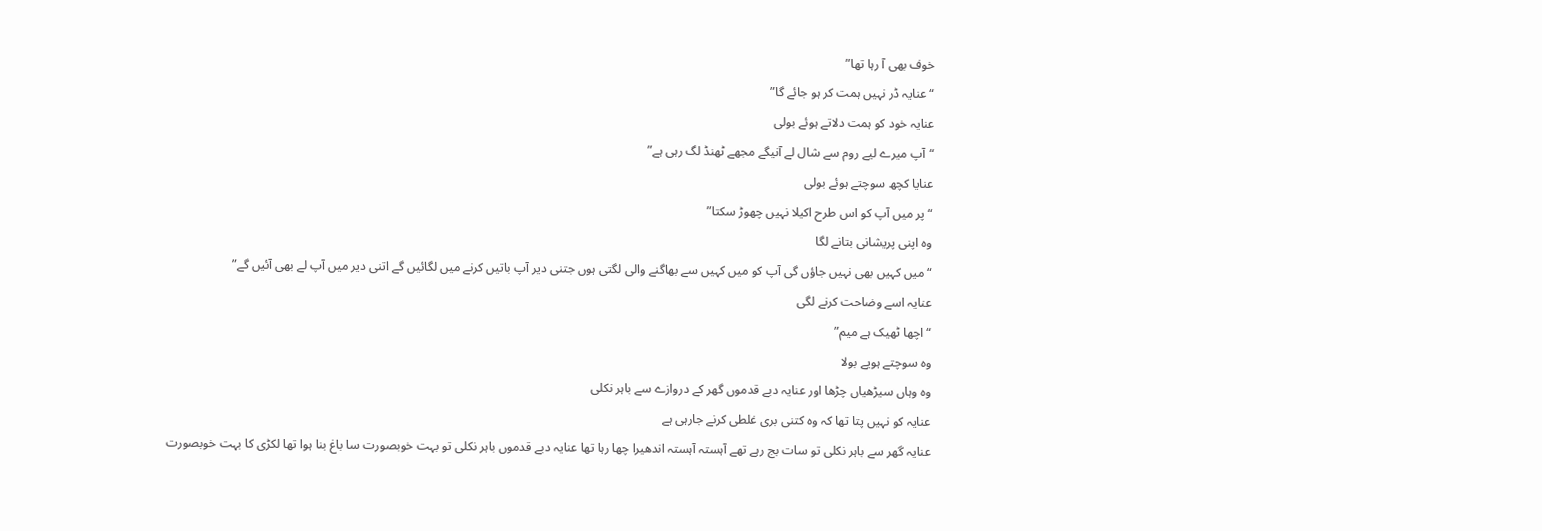خوف بھی آ رہا تھا”
“عنایہ ڈر نہیں ہمت کر ہو جائے گا”
عنایہ خود کو ہمت دلاتے ہوئے بولی
“آپ میرے لیے روم سے شال لے آنیگے مجھے ٹھنڈ لگ رہی ہے”
عنایا کچھ سوچتے ہوئے بولی
“پر میں آپ کو اس طرح اکیلا نہیں چھوڑ سکتا”
وہ اپنی پریشانی بتانے لگا
“میں کہیں بھی نہیں جاؤں گی آپ کو میں کہیں سے بھاگنے والی لگتی ہوں جتنی دیر آپ باتیں کرنے میں لگائیں گے اتنی دیر میں آپ لے بھی آئیں گے”
عنایہ اسے وضاحت کرنے لگی
“اچھا ٹھیک ہے میم”
وہ سوچتے ہویے بولا
وہ وہاں سیڑھیاں چڑھا اور عنایہ دبے قدموں گھر کے دروازے سے باہر نکلی
عنایہ کو نہیں پتا تھا کہ وہ کتنی بری غلطی کرنے جارہی ہے
عنایہ گھر سے باہر نکلی تو سات بج رہے تھے آہستہ آہستہ اندھیرا چھا رہا تھا عنایہ دبے قدموں باہر نکلی تو بہت خوبصورت سا باغ بنا ہوا تھا لکڑی کا بہت خوبصورت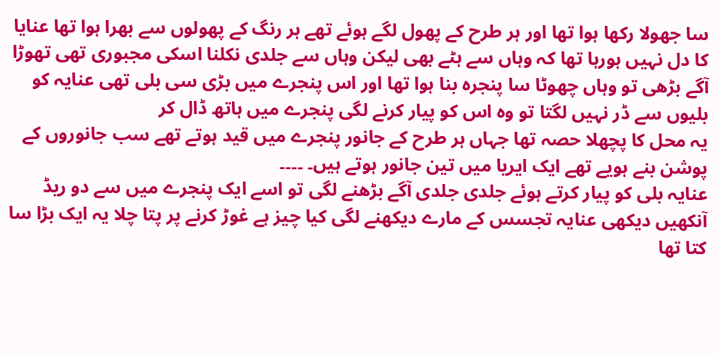سا جھولا رکھا ہوا تھا اور ہر طرح کے پھول لگے ہوئے تھے ہر رنگ کے پھولوں سے بھرا ہوا تھا عنایا کا دل نہیں ہورہا تھا کہ وہاں سے ہٹے بھی لیکن وہاں سے جلدی نکلنا اسکی مجبوری تھی تھوڑا آگے بڑھی تو وہاں چھوٹا سا پنجرہ بنا ہوا تھا اور اس پنجرے میں بڑی سی بلی تھی عنایہ کو بلیوں سے ڈر نہیں لگتا تو وہ اس کو پیار کرنے لگی پنجرے میں ہاتھ ڈال کر
یہ محل کا پچھلا حصہ تھا جہاں ہر طرح کے جانور پنجرے میں قید ہوتے تھے سب جانوروں کے پوشن بنے ہویے تھے ایک ایریا میں تین جانور ہوتے ہیں۔ ۔۔۔۔
عنایہ بلی کو پیار کرتے ہوئے جلدی جلدی آگے بڑھنے لگی تو اسے ایک پنجرے میں سے دو ریڈ آنکھیں دیکھی عنایہ تجسس کے مارے دیکھنے لگی کیا چیز ہے غوڑ کرنے پر پتا چلا یہ ایک بڑا سا کتا تھا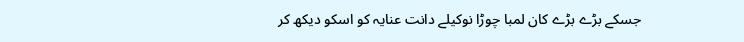جسکے بڑے بڑے کان لمبا چوڑا نوکیلے دانت عنایہ کو اسکو دیکھ کر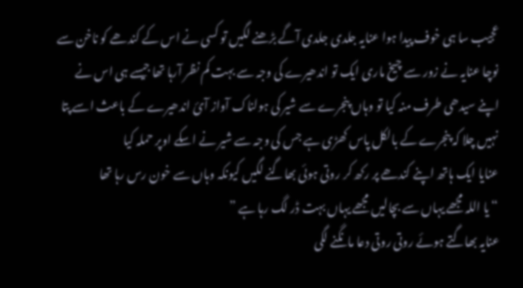عجیب سا ہی خوف پیدا ہوا عنایہ جلدی جلدی آگے بڑھنے لگیں تو کسی نے اس کے کندھے کو ناخن سے نوچا عنایہ نے زور سے چیخ ماری ایک تو اندھیرے کی وجہ سے بہت کم نظر آرہا تھا جیسے ہی اس نے اپنے سیدھی طرف منہ کیا تو وہاں پنجرے سے شیر کی ہولناک آواز آئ اندھیرے کے باعث اسے پتا نہیں چلا کہ پنجرے کے بالکل پاس کھڑی ہے جس کی وجہ سے شیر نے اسکے اوپر حملہ کیا
عنایا ایک ہاتھ اپنے کندھے پر رکھ کر روتی ہوئی بھاگنے لگیں کیونکہ وہاں سے خون رس رہا تھا
“یا اللہ مجھے یہاں سے بچالیں مجھے یہاں بہت ڈر لگ رہا ہے ”
عنایہ بھاگتے ہوئے روتی روتی دعا مانگنے لگی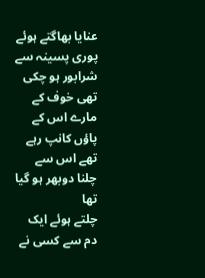عنایا بھاگتے ہوئے پوری پسینہ سے شرابور ہو چکی تھی خوف کے مارے اس کے پاؤں کانپ رہے تھے اس سے چلنا دوبھر ہو گیا تھا
چلتے ہوئے ایک دم سے کسی نے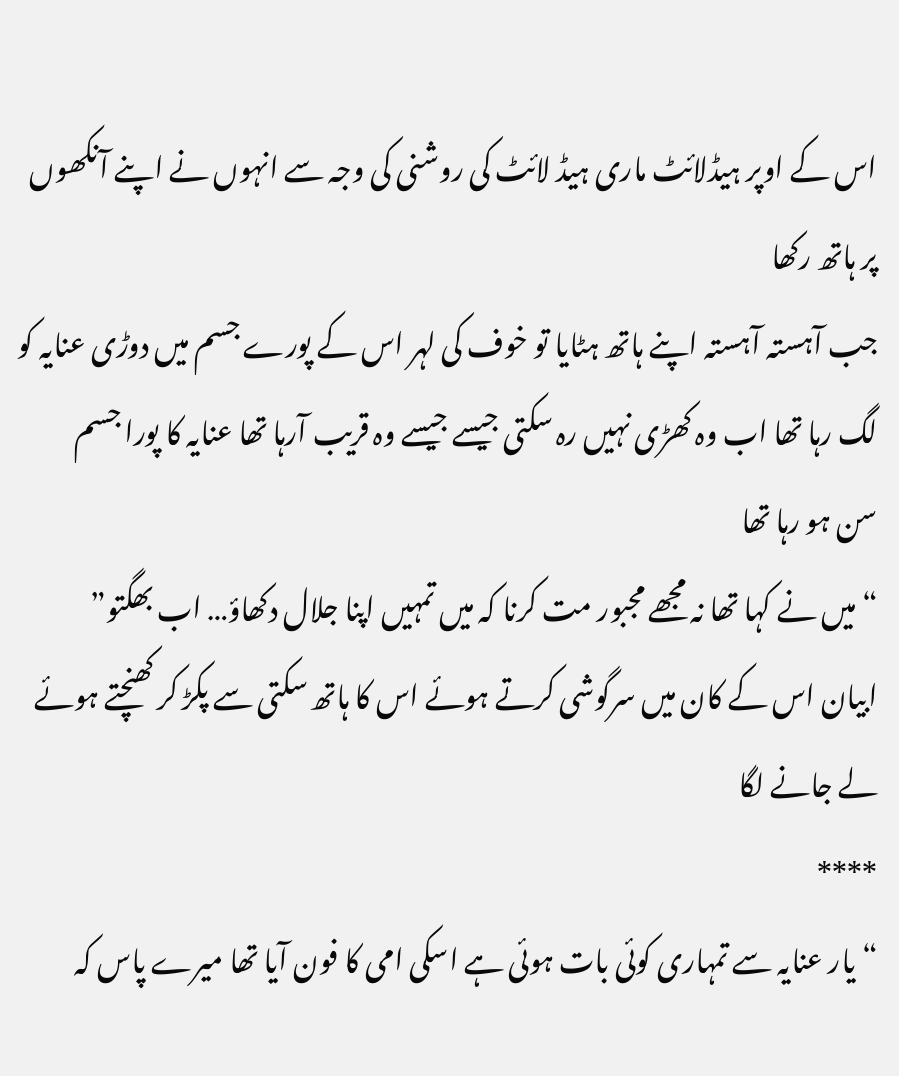اس کے اوپر ہیڈلائٹ ماری ہیڈ لائٹ کی روشنی کی وجہ سے انہوں نے اپنے آنکھوں پر ہاتھ رکھا
جب آہستہ آہستہ اپنے ہاتھ ہٹایا تو خوف کی لہر اس کے پورے جسم میں دوڑی عنایہ کو لگ رہا تھا اب وہ کھڑی نہیں رہ سکتی جیسے جیسے وہ قریب آرہا تھا عنایہ کا پورا جسم سن ہو رہا تھا
“میں نے کہا تھا نہ مجھے مجبور مت کرنا کہ میں تمہیں اپنا جلال دکھاؤ… اب بھگتو”
ابیان اس کے کان میں سرگوشی کرتے ہوئے اس کا ہاتھ سکتی سے پکڑ کر کھنچتے ہوئے لے جانے لگا
****
“یار عنایہ سے تمہاری کوئی بات ہوئی ہے اسکی امی کا فون آیا تھا میرے پاس کہ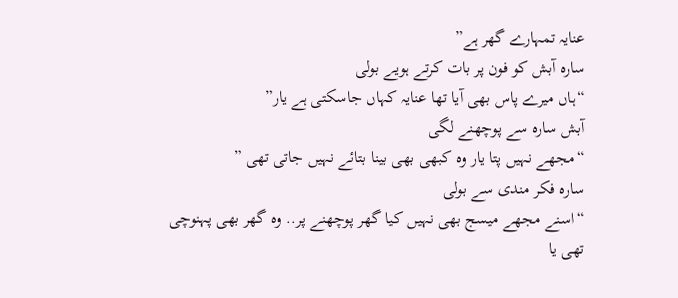عنایہ تمہارے گھر ہے”
سارہ آبش کو فون پر بات کرتے ہویے بولی
“ہاں میرے پاس بھی آیا تھا عنایہ کہاں جاسکتی ہے یار”
آبش سارہ سے پوچھنے لگی
“مجھے نہیں پتا یار وہ کبھی بھی بینا بتائے نہیں جاتی تھی ”
سارہ فکر مندی سے بولی
“اسنے مجھے میسج بھی نہیں کیا گھر پوچھنے پر.. وہ گھر بھی پہنوچی تھی یا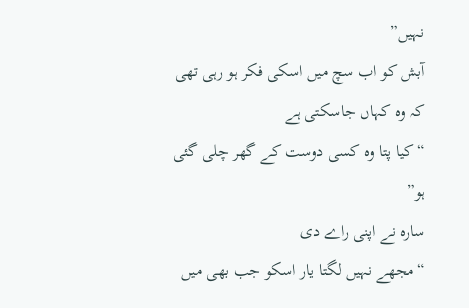نہیں”
آبش کو اب سچ میں اسکی فکر ہو رہی تھی کہ وہ کہاں جاسکتی ہے
“کیا پتا وہ کسی دوست کے گھر چلی گئی ہو”
سارہ نے اپنی راے دی
“مجھے نہیں لگتا یار اسکو جب بھی میں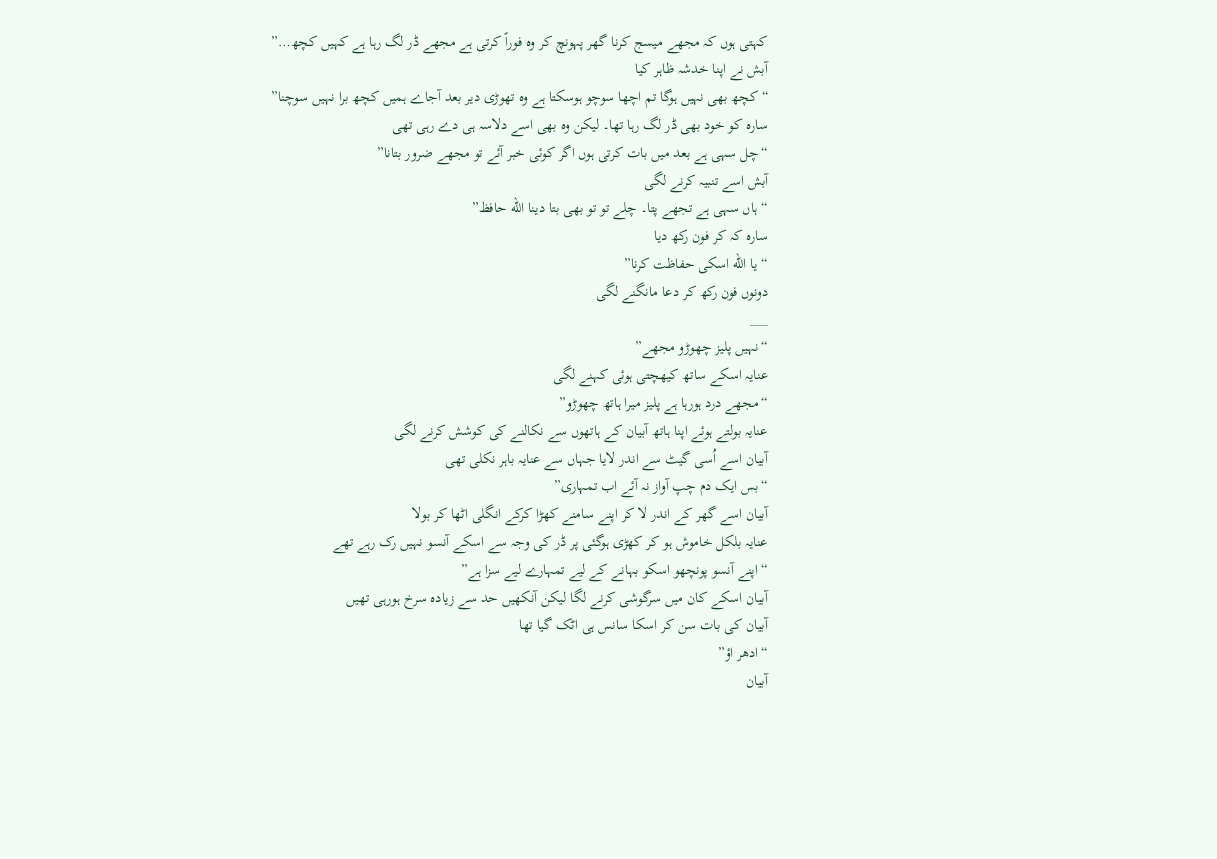کہتی ہوں کہ مجھے میسج کرنا گھر پہونچ کر وہ فوراً کرتی ہے مجھے ڈر لگ رہا ہے کہیں کچھ…”
آبش نے اپنا خدشہ ظاہر کیا
“کچھ بھی نہیں ہوگا تم اچھا سوچو ہوسکتا ہے وہ تھوڑی دیر بعد آجاے ہمیں کچھ برا نہیں سوچنا”
سارہ کو خود بھی ڈر لگ رہا تھا۔ لیکن وہ بھی اسے دلاسہ ہی دے رہی تھی
“چل سہی ہے بعد میں بات کرتی ہوں اگر کوئی خبر آئے تو مجھے ضرور بتانا”
آبش اسے تنبیہ کرنے لگی
“ہاں سہی ہے تجھے پتا۔ چلے تو تو بھی بتا دینا اللّه حافظ”
سارہ کہ کر فون رکھ دیا
“یا اللّه اسکی حفاظت کرنا”
دونوں فون رکھ کر دعا مانگنے لگی
___
“نہیں پلیز چھوڑو مجھے”
عنایہ اسکے ساتھ کیھچتی ہوئی کہنے لگی
“مجھے درد ہورہا ہے پلیز میرا ہاتھ چھوڑو”
عنایہ بولتے ہوئے اپنا ہاتھ آبیان کے ہاتھوں سے نکالنے کی کوشش کرنے لگی
آبیان اسے اُسی گیٹ سے اندر لایا جہاں سے عنایہ باہر نکلی تھی
“بس ایک دم چپ آواز نہ آئے اب تمہاری”
آبیان اسے گھر کے اندر لا کر اپنے سامنے کھڑا کرکے انگلی اٹھا کر بولا
عنایہ بلکل خاموش ہو کر کھڑی ہوگئی پر ڈر کی وجہ سے اسکے آنسو نہیں رک رہے تھے
“اپنے آنسو پونچھو اسکو بہانے کے لیے تمہارے لیے سزا ہے”
آبیان اسکے کان میں سرگوشی کرنے لگا لیکن آنکھیں حد سے زیادہ سرخ ہورہی تھیں
آبیان کی بات سن کر اسکا سانس ہی اٹک گیا تھا
“ادھر اؤ”
آبیان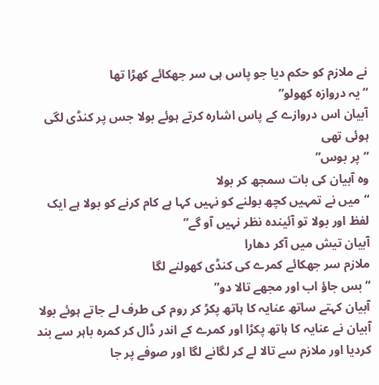نے ملازم کو حکم دیا جو پاس ہی سر جھکائے کھڑا تھا
“یہ دروازہ کھولو”
آبیان اس دروازے کے پاس اشارہ کرتے ہوئے بولا جس پر کنڈی لگی ہوئی تھی
“پر بوس”
وہ آبیان کی بات سمجھ کر بولا
“میں نے تمہیں کچھ بولنے کو نہیں کہا ہے کام کرنے کو بولا ہے ایک لفظ اور بولا تو آئیندہ نظر نہیں آو گے”
آبیان تیش میں آکر دھارا
ملازم سر جھکائے کمرے کی کنڈی کھولنے لگا
“بس جاؤ اب اور مجھے تالا دو”
آبیان کہتے ساتھ عنایہ کا ہاتھ پکڑ کر روم کی طرف لے جاتے ہوئے بولا
آبیان نے عنایہ کا ہاتھ پکڑا اور کمرے کے اندر ڈال کر کمرہ باہر سے بند کردیا اور ملازم سے تالا لے کر لگانے لگا اور صوفے پر جا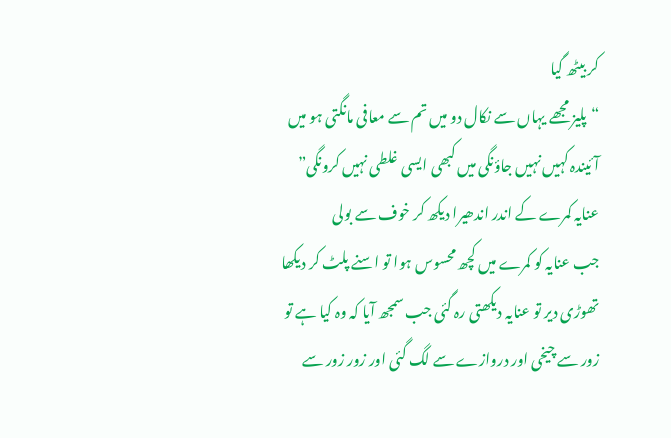کر بیٹھ گیا
“پلیز مجھے یہاں سے نکال دو میں تم سے معافی مانگتی ہو میں آئیندہ کہیں نہیں جاؤنگی میں کبھی ایسی غلطی نہیں کرونگی”
عنایہ کمرے کے اندر اندھیرا دیکھ کر خوف سے بولی
جب عنایہ کو کمرے میں کچھ محسوس ہوا تو اسنے پلٹ کر دیکھا تھوڑی دیر تو عنایہ دیکھتی رہ گئی جب سمجھ آیا کہ وہ کیا ہے تو زور سے چیخی اور دروازے سے لگ گئی اور زور زور سے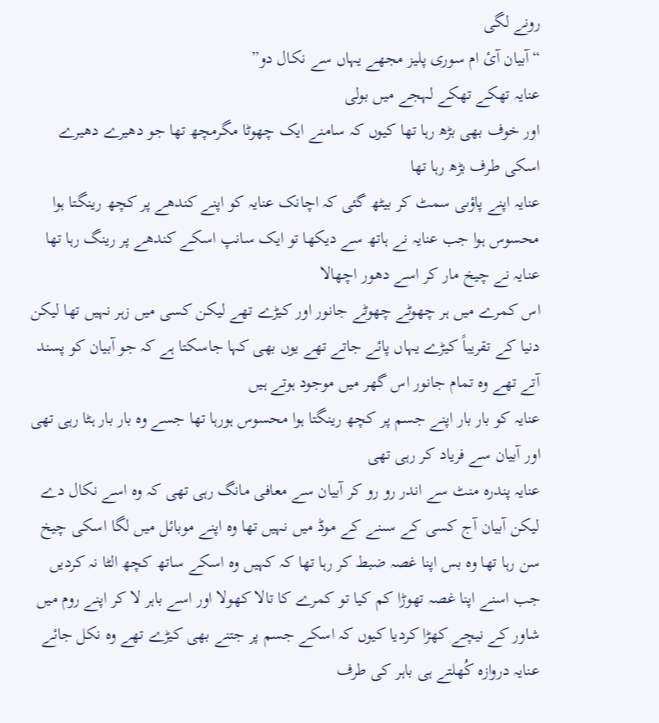رونے لگی
“آبیان آئ ام سوری پلیز مجھے یہاں سے نکال دو”
عنایہ تھکے تھکے لہجے میں بولی
اور خوف بھی بڑھ رہا تھا کیوں کہ سامنے ایک چھوٹا مگرمچھ تھا جو دھیرے دھیرے اسکی طرف بڑھ رہا تھا
عنایہ اپنے پاؤںی سمٹ کر بیٹھ گئی کہ اچانک عنایہ کو اپنے کندھے پر کچھ رینگتا ہوا محسوس ہوا جب عنایہ نے ہاتھ سے دیکھا تو ایک سانپ اسکے کندھے پر رینگ رہا تھا
عنایہ نے چیخ مار کر اسے دهور اچھالا
اس کمرے میں ہر چھوٹے چھوٹے جانور اور کیڑے تھے لیکن کسی میں زہر نہیں تھا لیکن دنیا کے تقریباً کیڑے یہاں پائے جاتے تھے یوں بھی کہا جاسکتا ہے کہ جو آبیان کو پسند آتے تھے وہ تمام جانور اس گھر میں موجود ہوتے ہیں
عنایہ کو بار بار اپنے جسم پر کچھ رینگتا ہوا محسوس ہورہا تھا جسے وہ بار بار ہٹا رہی تھی اور آبیان سے فریاد کر رہی تھی
عنایہ پندرہ منٹ سے اندر رو رو کر آبیان سے معافی مانگ رہی تھی کہ وہ اسے نکال دے لیکن آبیان آج کسی کے سںنے کے موڈ میں نہیں تھا وہ اپنے موبائل میں لگا اسکی چیخ سن رہا تھا وہ بس اپنا غصہ ضبط کر رہا تھا کہ کہیں وہ اسکے ساتھ کچھ الٹا نہ کردیں
جب اسنے اپنا غصہ تھوڑا کم کیا تو کمرے کا تالا کھولا اور اسے باہر لا کر اپنے روم میں شاور کے نیچے کھڑا کردیا کیوں کہ اسکے جسم پر جتنے بھی کیڑے تھے وہ نکل جائے
عنایہ دروازہ کُھلتے ہی باہر کی طرف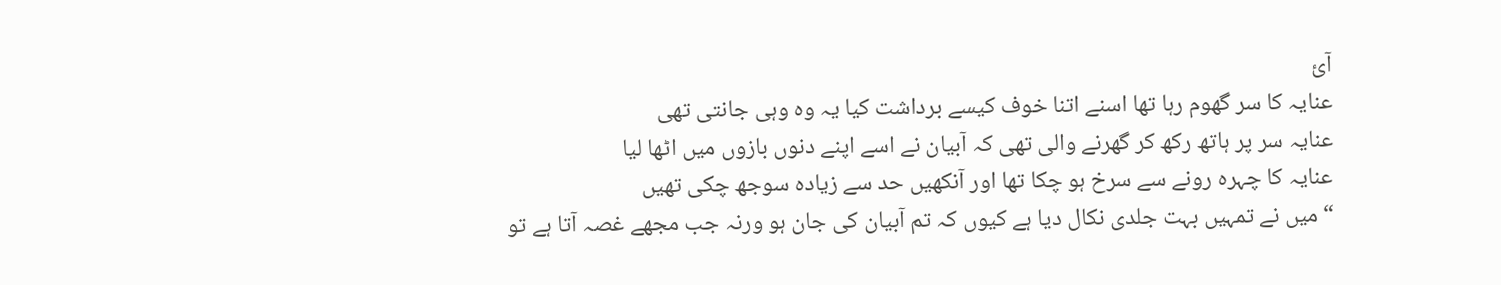آئ
عنایہ کا سر گھوم رہا تھا اسنے اتنا خوف کیسے برداشت کیا یہ وہ وہی جانتی تھی
عنایہ سر پر ہاتھ رکھ کر گھرنے والی تھی کہ آبیان نے اسے اپنے دنوں بازوں میں اٹھا لیا
عنایہ کا چہرہ رونے سے سرخ ہو چکا تھا اور آنکھیں حد سے زیادہ سوجھ چکی تھیں
“میں نے تمہیں بہت جلدی نکال دیا ہے کیوں کہ تم آبیان کی جان ہو ورنہ جب مجھے غصہ آتا ہے تو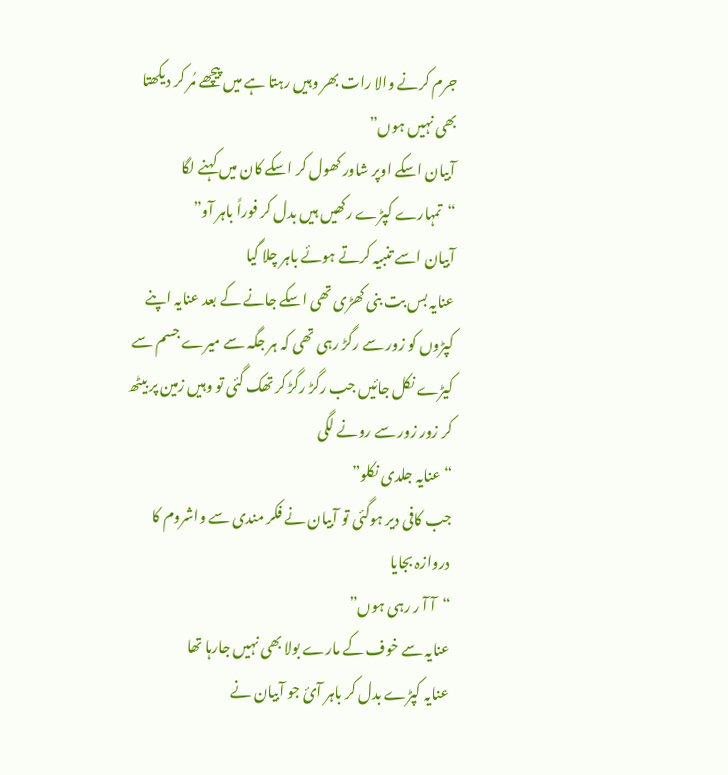جرم کرنے والا رات بھر وہیں رہتا ہے میں پیچھے مُر کر دیکھتا بھی نہیں ہوں”
آبیان اسکے اوپر شاور کھول کر اسکے کان میں کہنے لگا
“تمہارے کپڑے رکھیں ہیں بدل کر فوراً باہر آو”
آبیان اسے تنبیہ کرتے ہوئے باہر چلا گیا
عنایہ بس بت بنی کھڑی تھی اسکے جانے کے بعد عنایہ اپنے کپڑوں کو زور سے رگڑ رہی تھی کہ ہر جگہ سے میرے جسم سے کیڑے نکل جائیں جب رگڑ رگڑ کر تھک گئی تو وہیں زمین پر بیٹھ کر زور زور سے رونے لگی
“عنایہ جلدی نکلو”
جب کافی دیر ہوگئی تو آبیان نے فکر مندی سے واشروم کا دروازہ بجایا
“آ آ ر رہی ہوں”
عنایہ سے خوف کے مارے بولا بھی نہیں جارہا تھا
عنایہ کپڑے بدل کر باہر آئ جو آبیان نے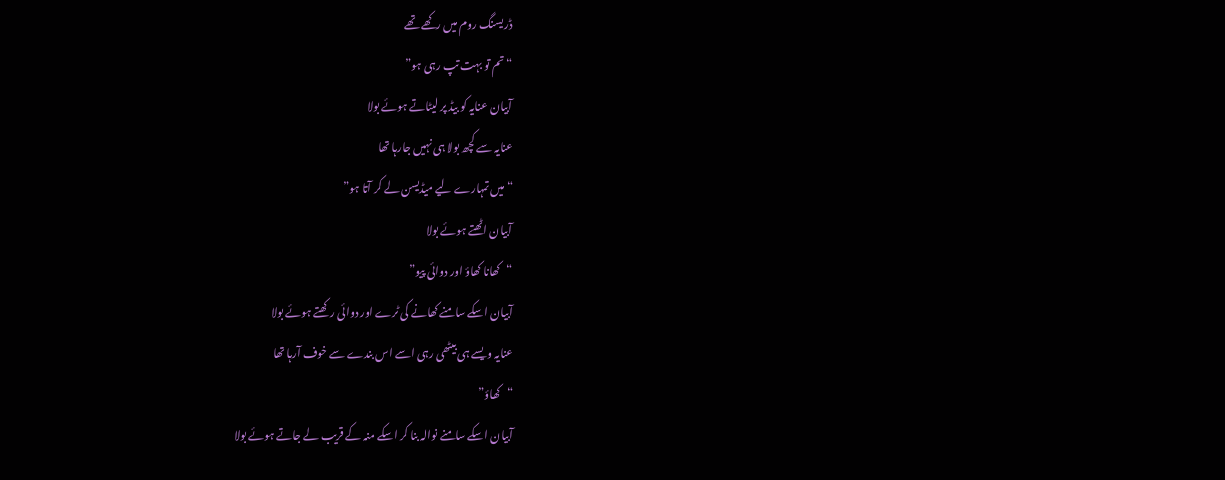ڈریسنگ روم میں رکھے تھے
“تم تو بہت تپ رہی ہو”
آبیان عنایہ کو بیڈ پر لیٹاتے ہوئے بولا
عنایہ سے کچھ بولا ہی نہیں جارہا تھا
“میں تمہارے لیے میڈیسن لے کر آتا ہو”
آبیان اٹھتے ہوئے بولا
“کھانا کھاؤ اور دوائی پیو”
آبیان اسکے سامنے کھانے کی ٹرے اور دوائی رکھتے ہوئے بولا
عنایہ ویسے ہی بیٹھی رہی اسے اس بندے سے خوف آرہا تھا
“کھاؤ”
آبیان اسکے سامنے نوالہ بنا کر اسکے منہ کے قریب لے جاتے ہوئے بولا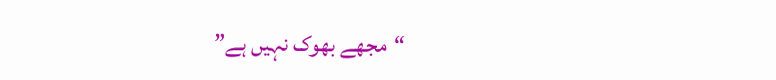“مجھے بھوک نہیں ہے”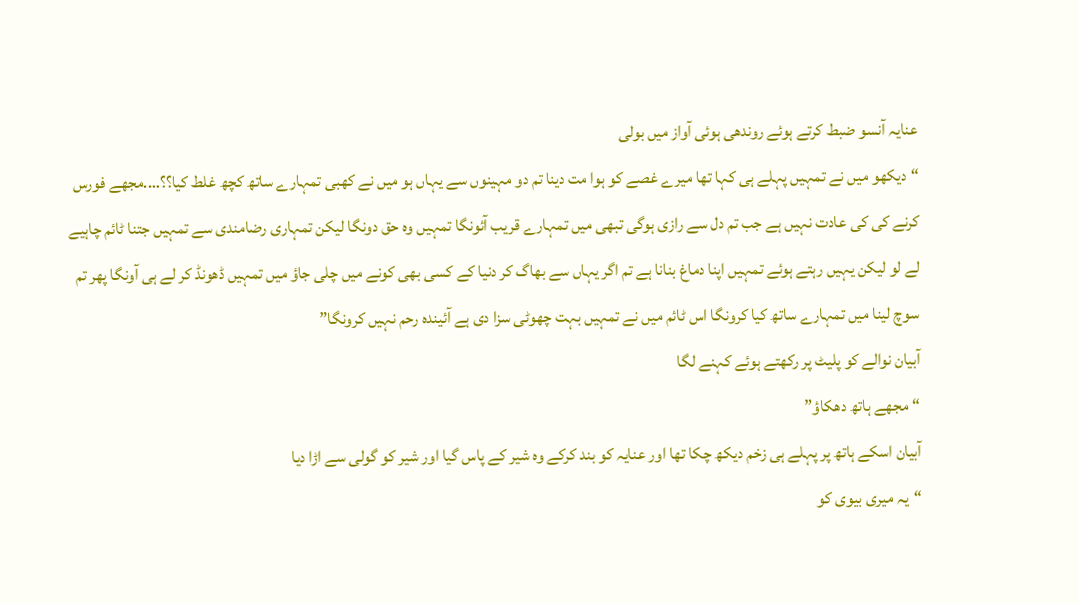عنایہ آنسو ضبط کرتے ہوئے روندھی ہوئی آواز میں بولی
“دیکھو میں نے تمہیں پہلے ہی کہا تھا میرے غصے کو ہوا مت دینا تم دو مہینوں سے یہاں ہو میں نے کھبی تمہارے ساتھ کچھ غلط کیا؟؟….مجھے فورس کرنے کی کی عادت نہیں ہے جب تم دل سے رازی ہوگی تبھی میں تمہارے قریب آئونگا تمہیں وہ حق دونگا لیکن تمہاری رضامندی سے تمہیں جتنا ٹائم چاہیے لے لو لیکن یہیں رہتے ہوئے تمہیں اپنا دماغ بنانا ہے تم اگر یہاں سے بھاگ کر دنیا کے کسی بھی کونے میں چلی جاؤ میں تمہیں ڈھونڈ کر لے ہی آونگا پھر تم سوچ لینا میں تمہارے ساتھ کیا کرونگا اس ٹائم میں نے تمہیں بہت چھوٹی سزا دی ہے آئیندہ رحم نہیں کرونگا”
آبیان نوالے کو پلیٹ پر رکھتے ہوئے کہنے لگا
“مجھے ہاتھ دھکاؤ”
آبیان اسکے ہاتھ پر پہلے ہی زخم دیکھ چکا تھا اور عنایہ کو بند کرکے وہ شیر کے پاس گیا اور شیر کو گولی سے اڑا دیا
“یہ میری بیوی کو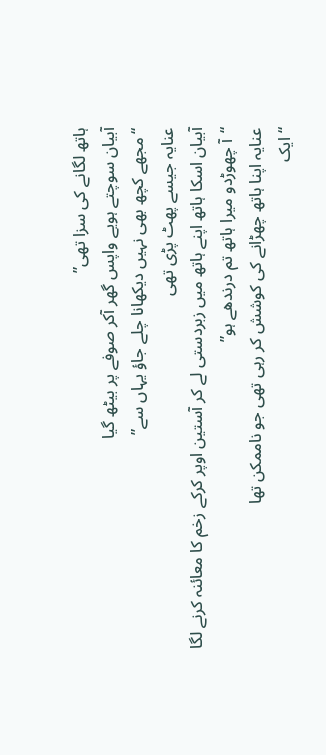ہاتھ لگانے کی سزا تھی”
آبیان سوچتے ہویے واپس گھر آکر صوفے پر بیٹھ گیا
“مجھے کچھ بھی نہیں دیکھانا چلے جاؤ یہاں سے”
عنایہ جیسے پھٹ پڑی تھی
آبیان اسکا ہاتھ اپنے ہاتھ میں زبردستی لے کر آستین اوپر کرکے زخم کا معائنہ کرنے لگا
“آ چھوڑدو میرا ہاتھ تم درندھے ہو”
عنایہ اپنا ہاتھ چھڑانے کی کوشش کر رہی تھی جو ناممکن تھا
“ایک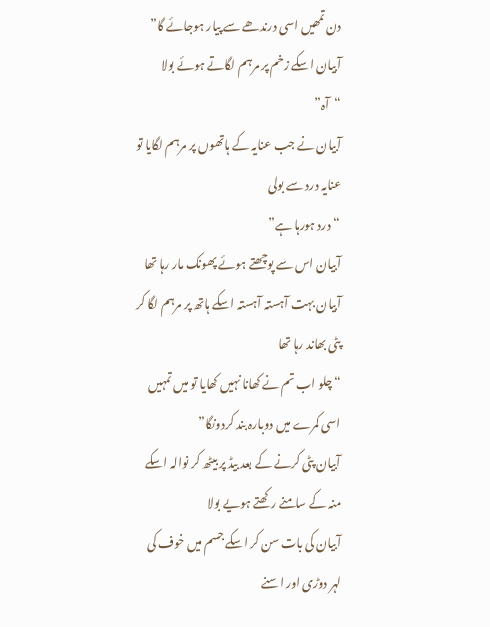دن تمھیں اسی درندھے سے پیار ہوجائے گا”
آبیان اسکے زخم پر مرہم لگاتے ہوئے بولا
“آہ”
آبیان نے جب عنایہ کے ہاتھوں پر مرہم لگایا تو عنایہ درد سے بولی
“درد ہورہا ہے”
آبیان اس سے پوچھتے ہوئے پھونک مار رہا تھا
آبیان بہت آہستہ آہستہ اسکے ہاتھ پر مرہم لگا کر پٹی بھاند رہا تھا
“چلو اب تم نے کھانا نہیں کھایا تو میں تمہیں اسی کمرے میں دوبارہ بند کردونگا”
آبیان پٹی کرنے کے بعد بیڈ پر بیٹھ کر نوالہ اسکے منہ کے سامنے رکھتے ہویے بولا
آبیان کی بات سن کر اسکے جسم میں خوف کی لہر دوڑی اور اسنے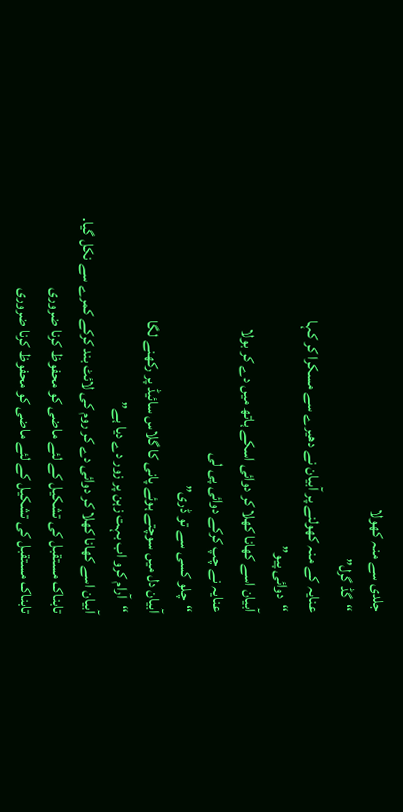جلدی سے منہ کھولا
“گڈ گرل”
عنایہ کے منہ کھولنے پر آبیان نے دھیرے سے مسکرا کر کہا
“دوائی پیو”
آبیان اسے کھانا کھلا کر دوائی اسکے ہاتھ میں دے کر بولا
عنایہ نے چپ کرکے دوائی پی لی
“چلو کسی سے تو ڈری”
آبیان دل میں سوچتے ہوئے پانی کا گلاس سائیڈ پر رکھنے لگا
“آرام کرو اب بہت زہن پر زور دے دیا ہے”
آبیان اسے کھانا کھلا کر دوائی دے کر روم کی لائٹ بند کرکے کمرے سے نکل گیا.
تابناک مستقبل کی تشکیل کے لئے ماضی کو محفوظ کرنا ضروری
تابناک مستقبل کی تشکیل کے لئے ماضی کو محفوظ کرنا ضروری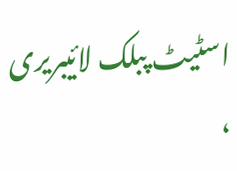اسٹیٹ پبلک لائیبریری ،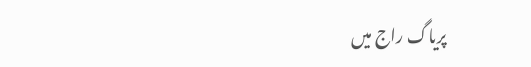پریاگ راج میں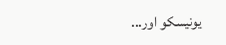یونیسکو اور...